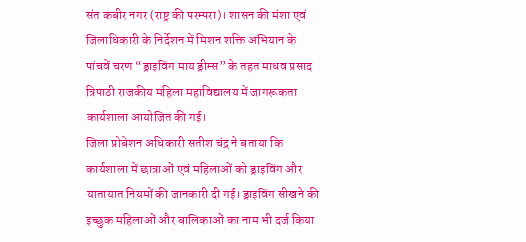संत कबीर नगर (राष्ट्र की परम्परा)। शासन की मंशा एवं जिलाधिकारी के निर्देशन में मिशन शक्ति अभियान के पांचवें चरण “ड्राइविंग माय ड्रीम्स” के तहत माधव प्रसाद त्रिपाठी राजकीय महिला महाविद्यालय में जागरूकता कार्यशाला आयोजित की गई।
जिला प्रोबेशन अधिकारी सतीश चंद्र ने बताया कि कार्यशाला में छात्राओं एवं महिलाओं को ड्राइविंग और यातायात नियमों की जानकारी दी गई। ड्राइविंग सीखने की इच्छुक महिलाओं और बालिकाओं का नाम भी दर्ज किया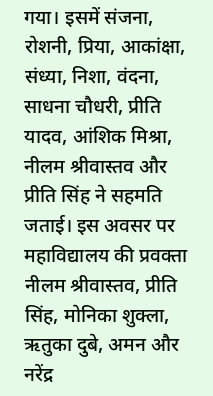गया। इसमें संजना, रोशनी, प्रिया, आकांक्षा, संध्या, निशा, वंदना, साधना चौधरी, प्रीति यादव, आंशिक मिश्रा, नीलम श्रीवास्तव और प्रीति सिंह ने सहमति जताई। इस अवसर पर महाविद्यालय की प्रवक्ता नीलम श्रीवास्तव, प्रीति सिंह, मोनिका शुक्ला, ऋतुका दुबे, अमन और नरेंद्र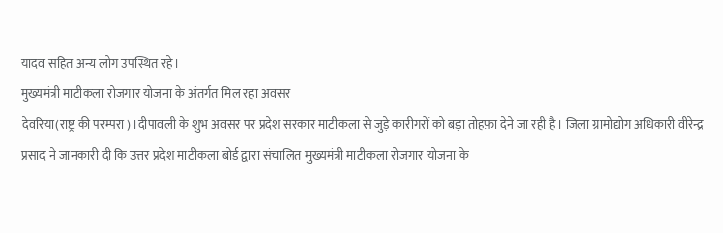यादव सहित अन्य लोग उपस्थित रहे।
मुख्यमंत्री माटीकला रोजगार योजना के अंतर्गत मिल रहा अवसर
देवरिया(राष्ट्र की परम्परा)।दीपावली के शुभ अवसर पर प्रदेश सरकार माटीकला से जुड़े कारीगरों को बड़ा तोहफ़ा देने जा रही है। जिला ग्रामोद्योग अधिकारी वीरेन्द्र प्रसाद ने जानकारी दी कि उत्तर प्रदेश माटीकला बोर्ड द्वारा संचालित मुख्यमंत्री माटीकला रोजगार योजना के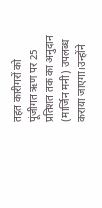तहत कारीगरों को पूंजीगत ऋण पर 25 प्रतिशत तक का अनुदान (मार्जिन मनी) उपलब्ध कराया जाएगा।उन्होंने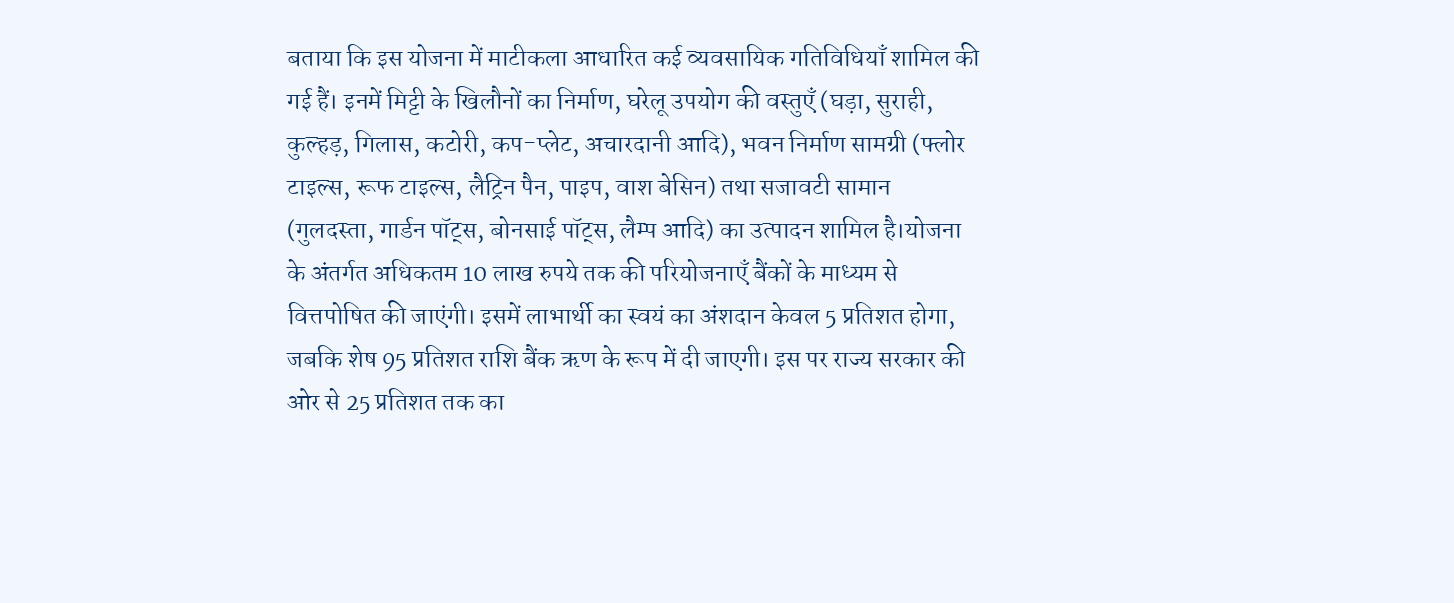बताया कि इस योजना में माटीकला आधारित कई व्यवसायिक गतिविधियाँ शामिल की गई हैं। इनमें मिट्टी के खिलौनों का निर्माण, घरेलू उपयोग की वस्तुएँ (घड़ा, सुराही, कुल्हड़, गिलास, कटोरी, कप-प्लेट, अचारदानी आदि), भवन निर्माण सामग्री (फ्लोर टाइल्स, रूफ टाइल्स, लैट्रिन पैन, पाइप, वाश बेसिन) तथा सजावटी सामान (गुलदस्ता, गार्डन पॉट्स, बोनसाई पॉट्स, लैम्प आदि) का उत्पादन शामिल है।योजना के अंतर्गत अधिकतम 10 लाख रुपये तक की परियोजनाएँ बैंकों के माध्यम से वित्तपोषित की जाएंगी। इसमें लाभार्थी का स्वयं का अंशदान केवल 5 प्रतिशत होगा, जबकि शेष 95 प्रतिशत राशि बैंक ऋण के रूप में दी जाएगी। इस पर राज्य सरकार की ओर से 25 प्रतिशत तक का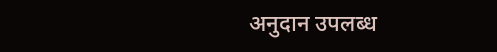अनुदान उपलब्ध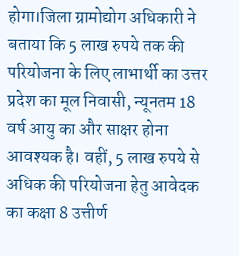होगा।जिला ग्रामोद्योग अधिकारी ने बताया कि 5 लाख रुपये तक की परियोजना के लिए लाभार्थी का उत्तर प्रदेश का मूल निवासी, न्यूनतम 18 वर्ष आयु का और साक्षर होना आवश्यक है। वहीं, 5 लाख रुपये से अधिक की परियोजना हेतु आवेदक का कक्षा 8 उत्तीर्ण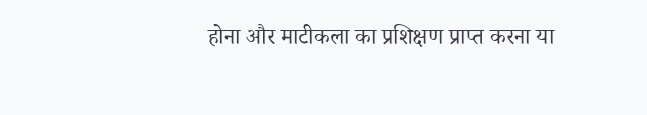होना और माटीकला का प्रशिक्षण प्राप्त करना या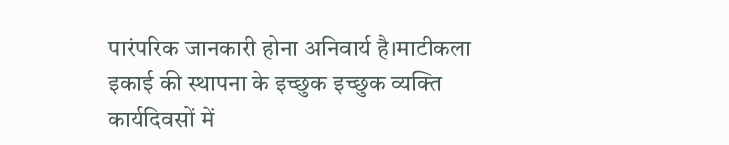पारंपरिक जानकारी होना अनिवार्य है।माटीकला इकाई की स्थापना के इच्छुक इच्छुक व्यक्ति कार्यदिवसों में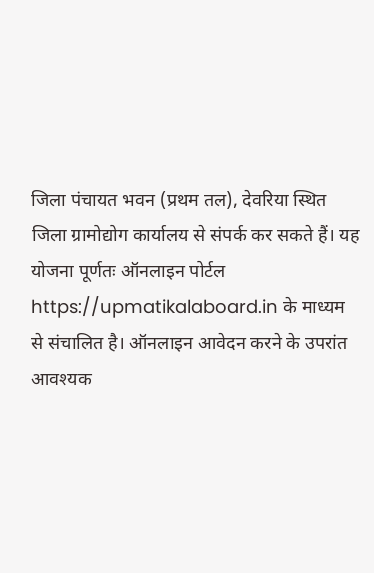जिला पंचायत भवन (प्रथम तल), देवरिया स्थित जिला ग्रामोद्योग कार्यालय से संपर्क कर सकते हैं। यह योजना पूर्णतः ऑनलाइन पोर्टल https://upmatikalaboard.in के माध्यम से संचालित है। ऑनलाइन आवेदन करने के उपरांत आवश्यक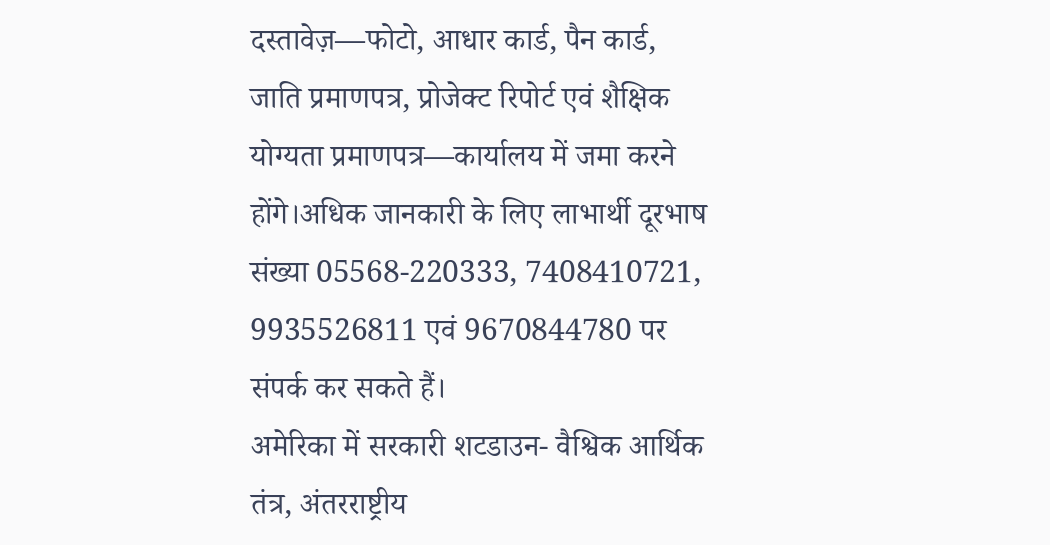दस्तावेज़—फोटो, आधार कार्ड, पैन कार्ड, जाति प्रमाणपत्र, प्रोजेक्ट रिपोर्ट एवं शैक्षिक योग्यता प्रमाणपत्र—कार्यालय में जमा करने होंगे।अधिक जानकारी के लिए लाभार्थी दूरभाष संख्या 05568-220333, 7408410721, 9935526811 एवं 9670844780 पर संपर्क कर सकते हैं।
अमेरिका में सरकारी शटडाउन- वैश्विक आर्थिक तंत्र, अंतरराष्ट्रीय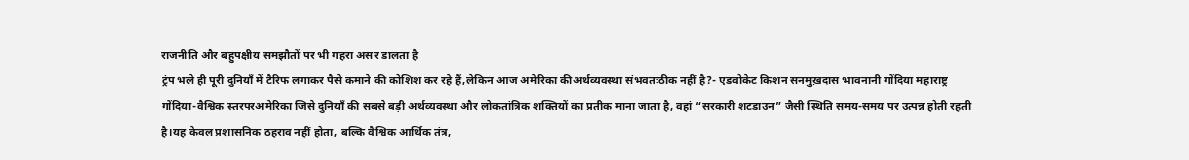राजनीति और बहुपक्षीय समझौतों पर भी गहरा असर डालता है
ट्रंप भले ही पूरी दुनियाँ में टैरिफ लगाकर पैसे कमाने की कोशिश कर रहे हैं,लेकिन आज अमेरिका कीअर्थव्यवस्था संभवतःठीक नहीं है?- एडवोकेट किशन सनमुख़दास भावनानी गोंदिया महाराष्ट्र
गोंदिया-वैश्विक स्तरपरअमेरिका जिसे दुनियाँ की सबसे बड़ी अर्थव्यवस्था और लोकतांत्रिक शक्तियों का प्रतीक माना जाता है, वहां “सरकारी शटडाउन” जैसी स्थिति समय-समय पर उत्पन्न होती रहती है।यह केवल प्रशासनिक ठहराव नहीं होता, बल्कि वैश्विक आर्थिक तंत्र,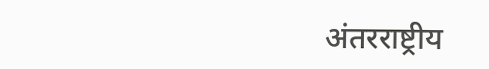अंतरराष्ट्रीय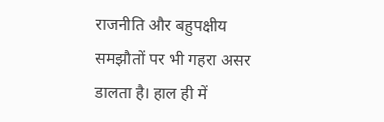राजनीति और बहुपक्षीय समझौतों पर भी गहरा असर डालता है। हाल ही में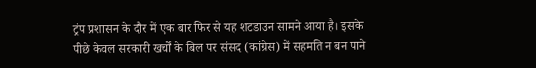ट्रंप प्रशासन के दौर में एक बार फिर से यह शटडाउन सामने आया है। इसके पीछे केवल सरकारी खर्चों के बिल पर संसद (कांग्रेस) में सहमति न बन पाने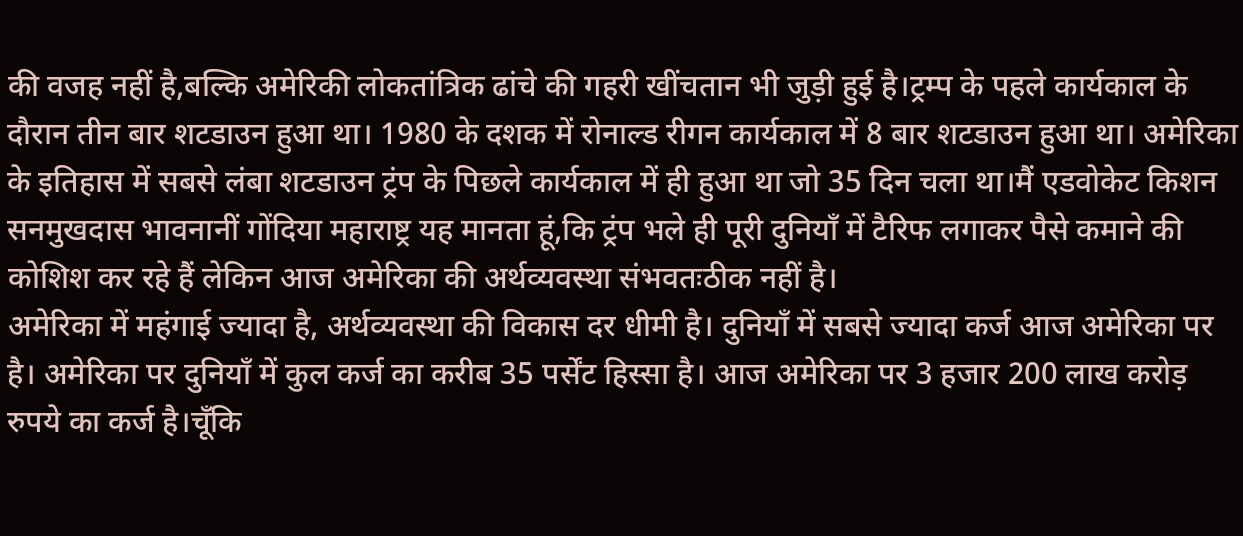की वजह नहीं है,बल्कि अमेरिकी लोकतांत्रिक ढांचे की गहरी खींचतान भी जुड़ी हुई है।ट्रम्प के पहले कार्यकाल के दौरान तीन बार शटडाउन हुआ था। 1980 के दशक में रोनाल्ड रीगन कार्यकाल में 8 बार शटडाउन हुआ था। अमेरिका के इतिहास में सबसे लंबा शटडाउन ट्रंप के पिछले कार्यकाल में ही हुआ था जो 35 दिन चला था।मैं एडवोकेट किशन सनमुखदास भावनानीं गोंदिया महाराष्ट्र यह मानता हूं,कि ट्रंप भले ही पूरी दुनियाँ में टैरिफ लगाकर पैसे कमाने की कोशिश कर रहे हैं लेकिन आज अमेरिका की अर्थव्यवस्था संभवतःठीक नहीं है।
अमेरिका में महंगाई ज्यादा है, अर्थव्यवस्था की विकास दर धीमी है। दुनियाँ में सबसे ज्यादा कर्ज आज अमेरिका पर है। अमेरिका पर दुनियाँ में कुल कर्ज का करीब 35 पर्सेंट हिस्सा है। आज अमेरिका पर 3 हजार 200 लाख करोड़ रुपये का कर्ज है।चूँकि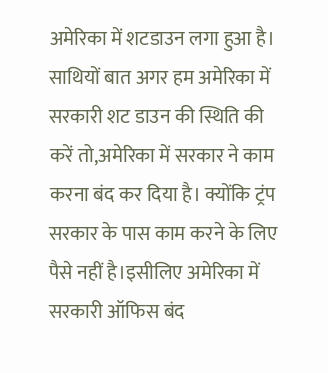अमेरिका में शटडाउन लगा हुआ है। साथियों बात अगर हम अमेरिका में सरकारी शट डाउन की स्थिति की करें तो,अमेरिका में सरकार ने काम करना बंद कर दिया है। क्योंकि ट्रंप सरकार के पास काम करने के लिए पैसे नहीं है।इसीलिए अमेरिका में सरकारी ऑफिस बंद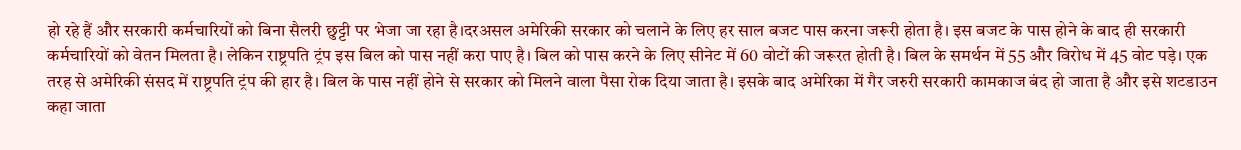हो रहे हैं और सरकारी कर्मचारियों को बिना सैलरी छुट्टी पर भेजा जा रहा है।दरअसल अमेरिकी सरकार को चलाने के लिए हर साल बजट पास करना जरूरी होता है। इस बजट के पास होने के बाद ही सरकारी कर्मचारियों को वेतन मिलता है। लेकिन राष्ट्रपति ट्रंप इस बिल को पास नहीं करा पाए है। बिल को पास करने के लिए सीनेट में 60 वोटों की जरूरत होती है। बिल के समर्थन में 55 और विरोध में 45 वोट पड़े। एक तरह से अमेरिकी संसद में राष्ट्रपति ट्रंप की हार है। बिल के पास नहीं होने से सरकार को मिलने वाला पैसा रोक दिया जाता है। इसके बाद अमेरिका में गैर जरुरी सरकारी कामकाज बंद हो जाता है और इसे शटडाउन कहा जाता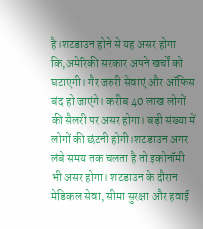है।शटडाउन होने से यह असर होगा कि,अमेरिकी सरकार अपने खर्चों को घटाएगी। गैर जरुरी सेवाएं और ऑफिस बंद हो जाएंगे। करीब 40 लाख लोगों की सैलरी पर असर होगा। बड़ी संख्या में लोगों की छंटनी होगी।शटडाउन अगर लंबे समय तक चलता है तो इकोनॉमी भी असर होगा। शटडाउन के दौरान मेडिकल सेवा, सीमा सुरक्षा और हवाई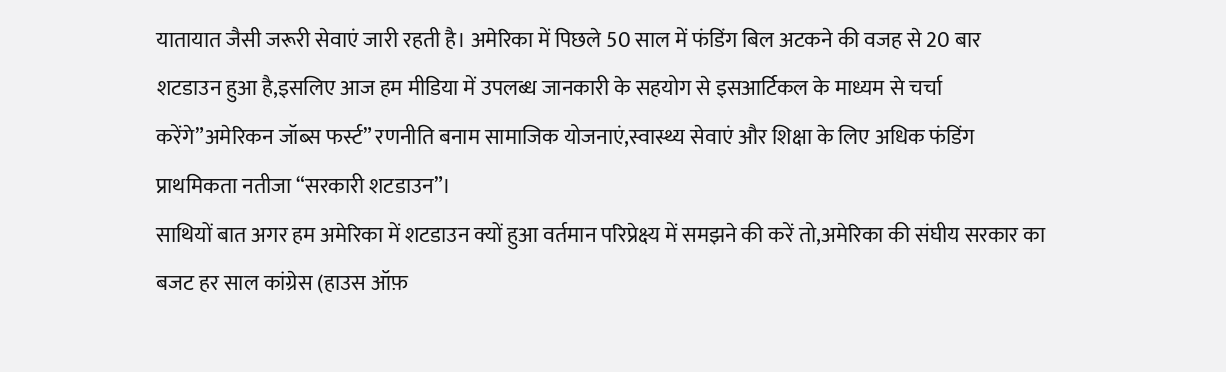यातायात जैसी जरूरी सेवाएं जारी रहती है। अमेरिका में पिछले 50 साल में फंडिंग बिल अटकने की वजह से 20 बार शटडाउन हुआ है,इसलिए आज हम मीडिया में उपलब्ध जानकारी के सहयोग से इसआर्टिकल के माध्यम से चर्चा करेंगे”अमेरिकन जॉब्स फर्स्ट” रणनीति बनाम सामाजिक योजनाएं,स्वास्थ्य सेवाएं और शिक्षा के लिए अधिक फंडिंग प्राथमिकता नतीजा “सरकारी शटडाउन”।
साथियों बात अगर हम अमेरिका में शटडाउन क्यों हुआ वर्तमान परिप्रेक्ष्य में समझने की करें तो,अमेरिका की संघीय सरकार का बजट हर साल कांग्रेस (हाउस ऑफ़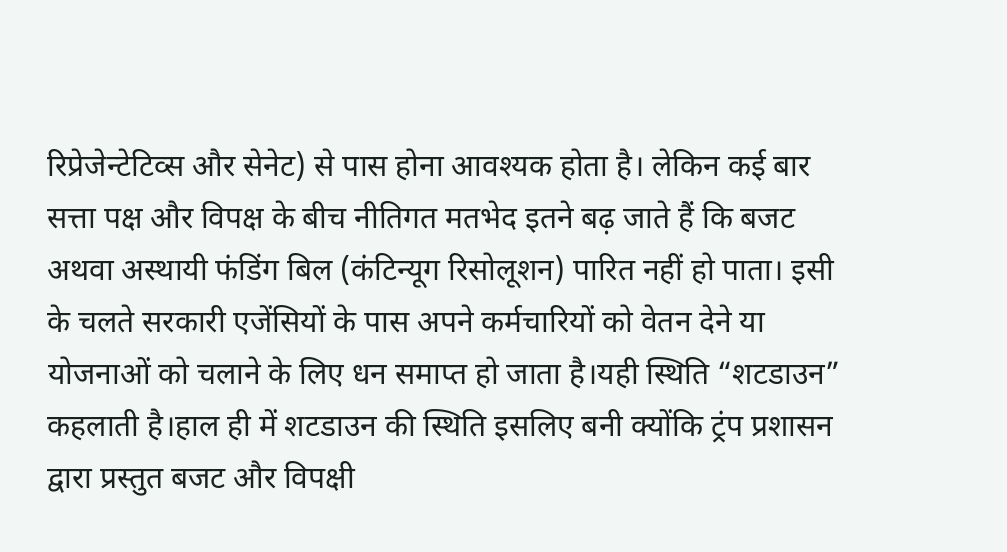रिप्रेजेन्टेटिव्स और सेनेट) से पास होना आवश्यक होता है। लेकिन कई बार सत्ता पक्ष और विपक्ष के बीच नीतिगत मतभेद इतने बढ़ जाते हैं कि बजट अथवा अस्थायी फंडिंग बिल (कंटिन्यूग रिसोलूशन) पारित नहीं हो पाता। इसी के चलते सरकारी एजेंसियों के पास अपने कर्मचारियों को वेतन देने या योजनाओं को चलाने के लिए धन समाप्त हो जाता है।यही स्थिति “शटडाउन” कहलाती है।हाल ही में शटडाउन की स्थिति इसलिए बनी क्योंकि ट्रंप प्रशासन द्वारा प्रस्तुत बजट और विपक्षी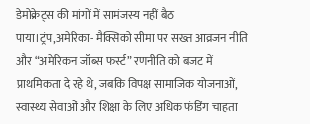डेमोक्रेट्स की मांगों में सामंजस्य नहीं बैठ पाया।ट्रंप,अमेरिका- मैक्सिको सीमा पर सख्त आव्रजन नीति और “अमेरिकन जॉब्स फर्स्ट” रणनीति को बजट में प्राथमिकता दे रहे थे, जबकि विपक्ष सामाजिक योजनाओं, स्वास्थ्य सेवाओं और शिक्षा के लिए अधिक फंडिंग चाहता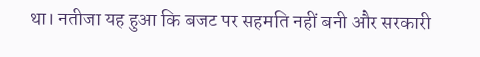था। नतीजा यह हुआ कि बजट पर सहमति नहीं बनी और सरकारी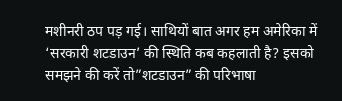मशीनरी ठप पड़ गई। साथियों बात अगर हम अमेरिका में ‘सरकारी शटडाउन’ की स्थिति कब कहलाती है? इसको समझने की करें तो”शटडाउन” की परिभाषा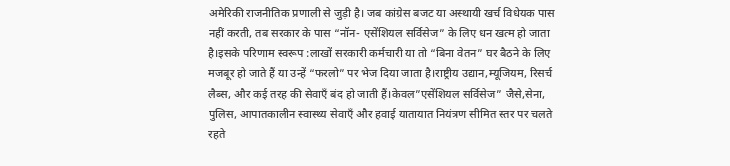अमेरिकी राजनीतिक प्रणाली से जुड़ी है। जब कांग्रेस बजट या अस्थायी खर्च विधेयक पास नहीं करती, तब सरकार के पास “नॉन- एसेंशियल सर्विसेज” के लिए धन खत्म हो जाता है।इसके परिणाम स्वरूप :लाखों सरकारी कर्मचारी या तो “बिना वेतन” घर बैठने के लिए मजबूर हो जाते हैं या उन्हें “फरलो” पर भेज दिया जाता है।राष्ट्रीय उद्यान,म्यूजियम, रिसर्च लैब्स, और कई तरह की सेवाएँ बंद हो जाती हैं।केवल”एसेंशियल सर्विसेज” जैसे,सेना, पुलिस, आपातकालीन स्वास्थ्य सेवाएँ और हवाई यातायात नियंत्रण सीमित स्तर पर चलते रहते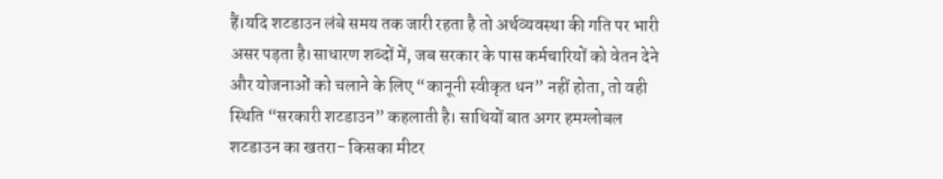हैं।यदि शटडाउन लंबे समय तक जारी रहता है तो अर्थव्यवस्था की गति पर भारी असर पड़ता है।साधारण शब्दों में, जब सरकार के पास कर्मचारियों को वेतन देने और योजनाओं को चलाने के लिए “कानूनी स्वीकृत धन” नहीं होता, तो वही स्थिति “सरकारी शटडाउन” कहलाती है। साथियों बात अगर हमग्लोबल शटडाउन का खतरा- किसका मीटर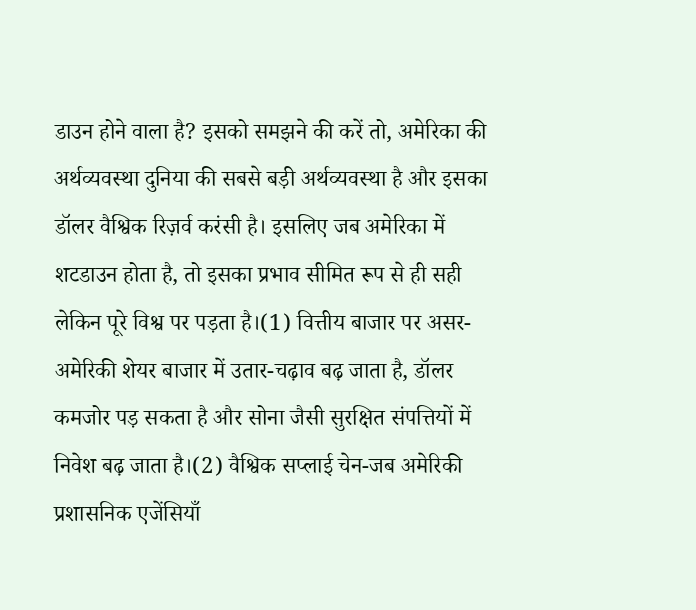डाउन होने वाला है? इसको समझने की करें तो, अमेरिका की अर्थव्यवस्था दुनिया की सबसे बड़ी अर्थव्यवस्था है और इसका डॉलर वैश्विक रिज़र्व करंसी है। इसलिए जब अमेरिका में शटडाउन होता है, तो इसका प्रभाव सीमित रूप से ही सही लेकिन पूरे विश्व पर पड़ता है।(1) वित्तीय बाजार पर असर- अमेरिकी शेयर बाजार में उतार-चढ़ाव बढ़ जाता है, डॉलर कमजोर पड़ सकता है और सोना जैसी सुरक्षित संपत्तियों में निवेश बढ़ जाता है।(2) वैश्विक सप्लाई चेन-जब अमेरिकी प्रशासनिक एजेंसियाँ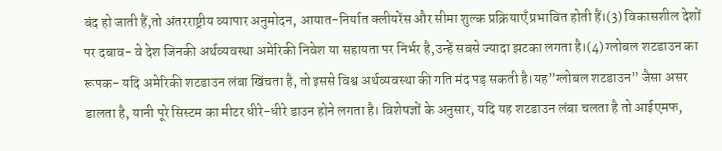बंद हो जाती हैं,तो अंतरराष्ट्रीय व्यापार अनुमोदन, आयात-निर्यात क्लीयरेंस और सीमा शुल्क प्रक्रियाएँ प्रभावित होती हैं।(3) विकासशील देशों पर दबाव- वे देश जिनकी अर्थव्यवस्था अमेरिकी निवेश या सहायता पर निर्भर है,उन्हें सबसे ज्यादा झटका लगता है।(4) ग्लोबल शटडाउन का रूपक- यदि अमेरिकी शटडाउन लंबा खिंचता है, तो इससे विश्व अर्थव्यवस्था की गति मंद पड़ सकती है।यह”ग्लोबल शटडाउन” जैसा असर डालता है, यानी पूरे सिस्टम का मीटर धीरे-धीरे डाउन होने लगता है। विशेषज्ञों के अनुसार, यदि यह शटडाउन लंबा चलता है तो आईएमफ,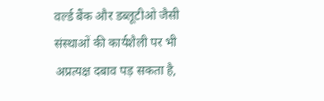वर्ल्ड बैंक और डब्लूटीओ जैसी संस्थाओं की कार्यशैली पर भी अप्रत्यक्ष दबाव पड़ सकता है,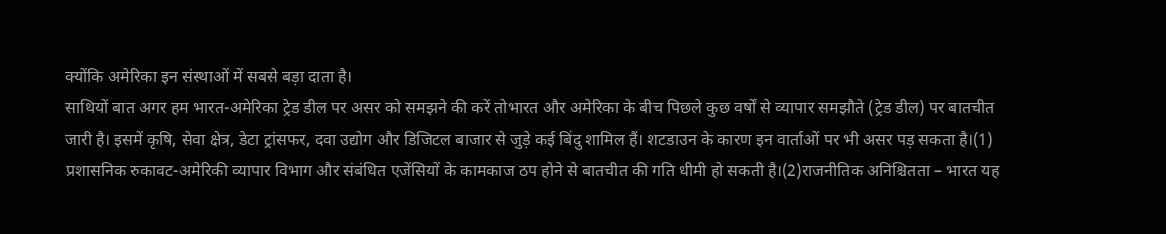क्योंकि अमेरिका इन संस्थाओं में सबसे बड़ा दाता है।
साथियों बात अगर हम भारत-अमेरिका ट्रेड डील पर असर को समझने की करें तोभारत और अमेरिका के बीच पिछले कुछ वर्षों से व्यापार समझौते (ट्रेड डील) पर बातचीत जारी है। इसमें कृषि, सेवा क्षेत्र, डेटा ट्रांसफर, दवा उद्योग और डिजिटल बाजार से जुड़े कई बिंदु शामिल हैं। शटडाउन के कारण इन वार्ताओं पर भी असर पड़ सकता है।(1) प्रशासनिक रुकावट-अमेरिकी व्यापार विभाग और संबंधित एजेंसियों के कामकाज ठप होने से बातचीत की गति धीमी हो सकती है।(2)राजनीतिक अनिश्चितता – भारत यह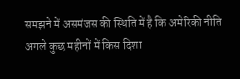समझने में असमंजस की स्थिति में है कि अमेरिकी नीति अगले कुछ महीनों में किस दिशा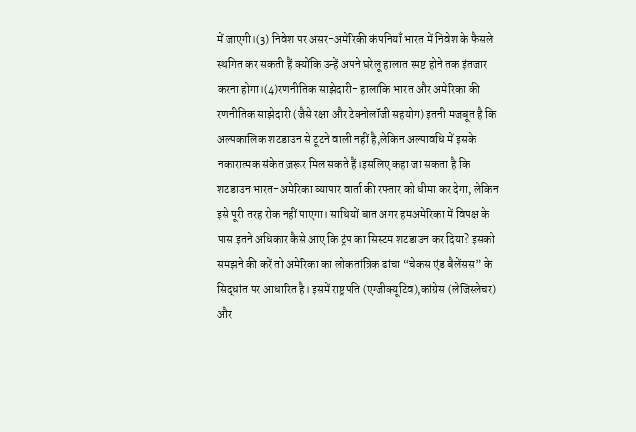में जाएगी।(3) निवेश पर असर-अमेरिकी कंपनियाँ भारत में निवेश के फैसले स्थगित कर सकती हैं क्योंकि उन्हें अपने घरेलू हालात स्पष्ट होने तक इंतजार करना होगा।(4)रणनीतिक साझेदारी- हालांकि भारत और अमेरिका की रणनीतिक साझेदारी (जैसे रक्षा और टेक्नोलॉजी सहयोग) इतनी मजबूत है कि अल्पकालिक शटडाउन से टूटने वाली नहीं है,लेकिन अल्पावधि में इसके नकारात्मक संकेत ज़रूर मिल सकते हैं।इसलिए कहा जा सकता है कि शटडाउन भारत-अमेरिका व्यापार वार्ता की रफ्तार को धीमा कर देगा, लेकिन इसे पूरी तरह रोक नहीं पाएगा। साथियों बात अगर हमअमेरिका में विपक्ष के पास इतने अधिकार कैसे आए कि ट्रंप का सिस्टम शटडाउन कर दिया? इसको समझने की करें तो अमेरिका का लोकतांत्रिक ढांचा “चेकस एंड बैलेंसस” के सिद्धांत पर आधारित है। इसमें राष्ट्रपति (एग्जीक्यूटिव),कांग्रेस (लेजिस्लेचर) और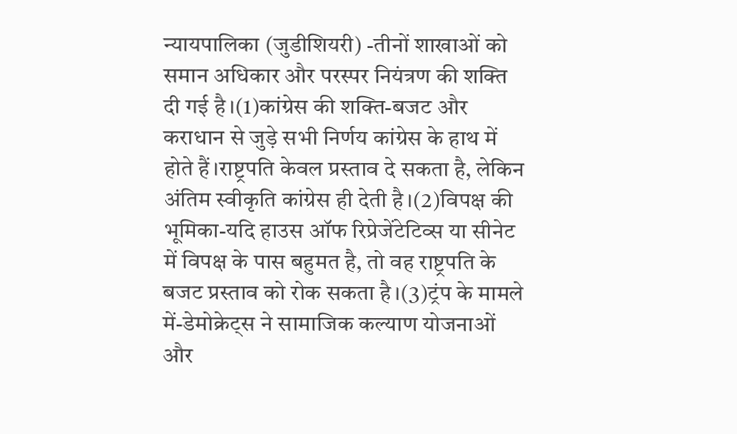न्यायपालिका (जुडीशियरी) -तीनों शाखाओं को समान अधिकार और परस्पर नियंत्रण की शक्ति दी गई है।(1)कांग्रेस की शक्ति-बजट और कराधान से जुड़े सभी निर्णय कांग्रेस के हाथ में होते हैं।राष्ट्रपति केवल प्रस्ताव दे सकता है, लेकिन अंतिम स्वीकृति कांग्रेस ही देती है।(2)विपक्ष की भूमिका-यदि हाउस ऑफ रिप्रेजेंटेटिव्स या सीनेट में विपक्ष के पास बहुमत है, तो वह राष्ट्रपति के बजट प्रस्ताव को रोक सकता है।(3)ट्रंप के मामले में-डेमोक्रेट्स ने सामाजिक कल्याण योजनाओं और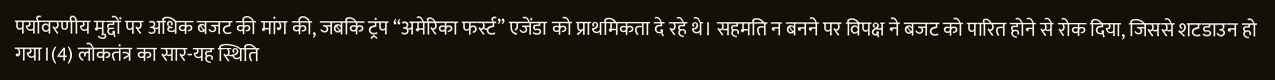पर्यावरणीय मुद्दों पर अधिक बजट की मांग की, जबकि ट्रंप “अमेरिका फर्स्ट” एजेंडा को प्राथमिकता दे रहे थे। सहमति न बनने पर विपक्ष ने बजट को पारित होने से रोक दिया, जिससे शटडाउन हो गया।(4) लोकतंत्र का सार-यह स्थिति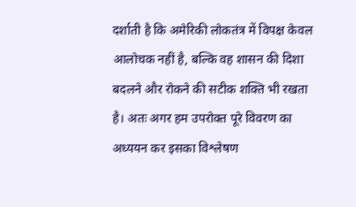दर्शाती है कि अमेरिकी लोकतंत्र में विपक्ष केवल आलोचक नहीं है, बल्कि वह शासन की दिशा बदलने और रोकने की सटीक शक्ति भी रखता है। अतः अगर हम उपरोक्त पूरे विवरण का अध्ययन कर इसका विश्लेषण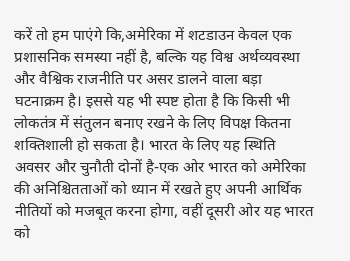करें तो हम पाएंगे कि,अमेरिका में शटडाउन केवल एक प्रशासनिक समस्या नहीं है, बल्कि यह विश्व अर्थव्यवस्था और वैश्विक राजनीति पर असर डालने वाला बड़ा घटनाक्रम है। इससे यह भी स्पष्ट होता है कि किसी भी लोकतंत्र में संतुलन बनाए रखने के लिए विपक्ष कितना शक्तिशाली हो सकता है। भारत के लिए यह स्थिति अवसर और चुनौती दोनों है-एक ओर भारत को अमेरिका की अनिश्चितताओं को ध्यान में रखते हुए अपनी आर्थिक नीतियों को मजबूत करना होगा, वहीं दूसरी ओर यह भारत को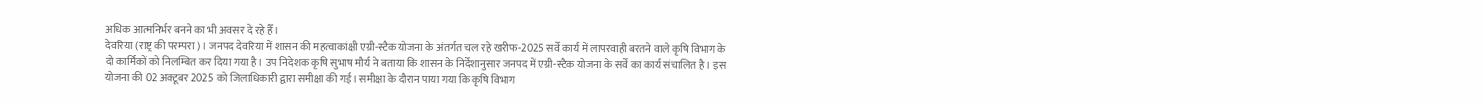अधिक आत्मनिर्भर बनने का भी अवसर दे रहे हैँ।
देवरिया (राष्ट्र की परम्परा)। जनपद देवरिया में शासन की महत्वाकांक्षी एग्री-स्टैक योजना के अंतर्गत चल रहे खरीफ-2025 सर्वे कार्य में लापरवाही बरतने वाले कृषि विभाग के दो कार्मिकों को निलम्बित कर दिया गया है। उप निदेशक कृषि सुभाष मौर्य ने बताया कि शासन के निर्देशानुसार जनपद में एग्री-स्टैक योजना के सर्वे का कार्य संचालित है। इस योजना की 02 अक्टूबर 2025 को जिलाधिकारी द्वारा समीक्षा की गई। समीक्षा के दौरान पाया गया कि कृषि विभाग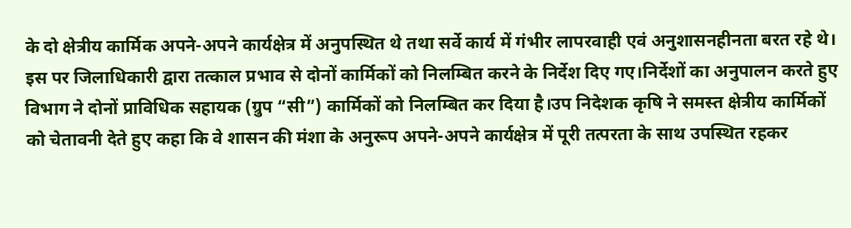के दो क्षेत्रीय कार्मिक अपने-अपने कार्यक्षेत्र में अनुपस्थित थे तथा सर्वे कार्य में गंभीर लापरवाही एवं अनुशासनहीनता बरत रहे थे। इस पर जिलाधिकारी द्वारा तत्काल प्रभाव से दोनों कार्मिकों को निलम्बित करने के निर्देश दिए गए।निर्देशों का अनुपालन करते हुए विभाग ने दोनों प्राविधिक सहायक (ग्रुप “सी”) कार्मिकों को निलम्बित कर दिया है।उप निदेशक कृषि ने समस्त क्षेत्रीय कार्मिकों को चेतावनी देते हुए कहा कि वे शासन की मंशा के अनुरूप अपने-अपने कार्यक्षेत्र में पूरी तत्परता के साथ उपस्थित रहकर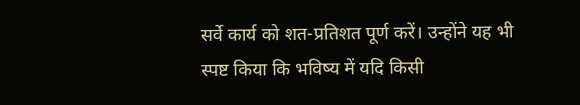सर्वे कार्य को शत-प्रतिशत पूर्ण करें। उन्होंने यह भी स्पष्ट किया कि भविष्य में यदि किसी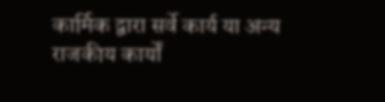कार्मिक द्वारा सर्वे कार्य या अन्य राजकीय कार्यों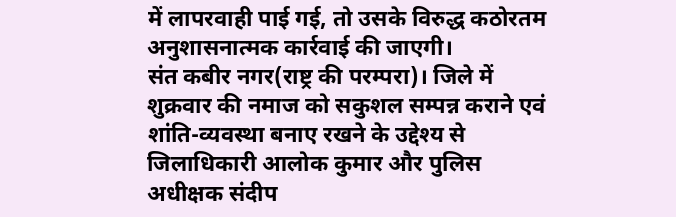में लापरवाही पाई गई, तो उसके विरुद्ध कठोरतम अनुशासनात्मक कार्रवाई की जाएगी।
संत कबीर नगर(राष्ट्र की परम्परा)। जिले में शुक्रवार की नमाज को सकुशल सम्पन्न कराने एवं शांति-व्यवस्था बनाए रखने के उद्देश्य से जिलाधिकारी आलोक कुमार और पुलिस अधीक्षक संदीप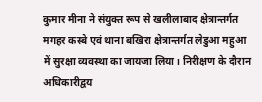कुमार मीना ने संयुक्त रूप से खलीलाबाद क्षेत्रान्तर्गत मगहर कस्बे एवं थाना बखिरा क्षेत्रान्तर्गत लेडुआ महुआ में सुरक्षा व्यवस्था का जायजा लिया। निरीक्षण के दौरान अधिकारीद्वय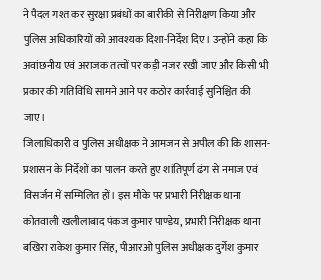ने पैदल गश्त कर सुरक्षा प्रबंधों का बारीकी से निरीक्षण किया और पुलिस अधिकारियों को आवश्यक दिशा-निर्देश दिए। उन्होंने कहा कि अवांछनीय एवं अराजक तत्वों पर कड़ी नजर रखी जाए और किसी भी प्रकार की गतिविधि सामने आने पर कठोर कार्रवाई सुनिश्चित की जाए।
जिलाधिकारी व पुलिस अधीक्षक ने आमजन से अपील की कि शासन-प्रशासन के निर्देशों का पालन करते हुए शांतिपूर्ण ढंग से नमाज एवं विसर्जन में सम्मिलित हों। इस मौके पर प्रभारी निरीक्षक थाना कोतवाली खलीलाबाद पंकज कुमार पाण्डेय, प्रभारी निरीक्षक थाना बखिरा राकेश कुमार सिंह, पीआरओ पुलिस अधीक्षक दुर्गेश कुमार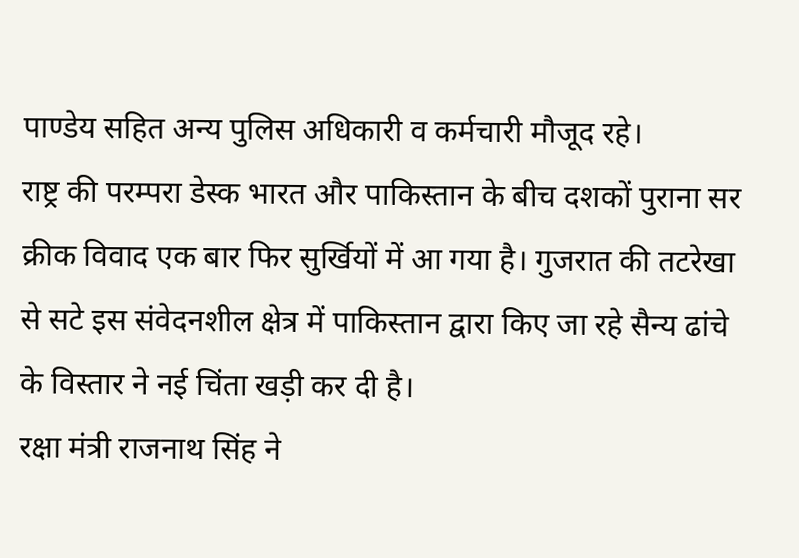पाण्डेय सहित अन्य पुलिस अधिकारी व कर्मचारी मौजूद रहे।
राष्ट्र की परम्परा डेस्क भारत और पाकिस्तान के बीच दशकों पुराना सर क्रीक विवाद एक बार फिर सुर्खियों में आ गया है। गुजरात की तटरेखा से सटे इस संवेदनशील क्षेत्र में पाकिस्तान द्वारा किए जा रहे सैन्य ढांचे के विस्तार ने नई चिंता खड़ी कर दी है।
रक्षा मंत्री राजनाथ सिंह ने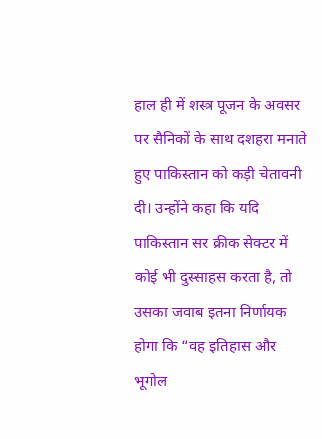हाल ही में शस्त्र पूजन के अवसर पर सैनिकों के साथ दशहरा मनाते हुए पाकिस्तान को कड़ी चेतावनी दी। उन्होंने कहा कि यदि पाकिस्तान सर क्रीक सेक्टर में कोई भी दुस्साहस करता है, तो उसका जवाब इतना निर्णायक होगा कि “वह इतिहास और भूगोल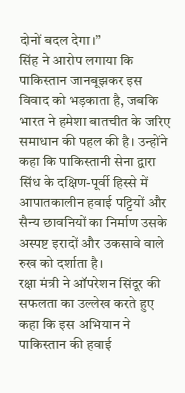दोनों बदल देगा।”
सिंह ने आरोप लगाया कि पाकिस्तान जानबूझकर इस विवाद को भड़काता है, जबकि भारत ने हमेशा बातचीत के जरिए समाधान की पहल की है। उन्होंने कहा कि पाकिस्तानी सेना द्वारा सिंध के दक्षिण-पूर्वी हिस्से में आपातकालीन हवाई पट्टियों और सैन्य छावनियों का निर्माण उसके अस्पष्ट इरादों और उकसावे वाले रुख को दर्शाता है।
रक्षा मंत्री ने ऑपरेशन सिंदूर की सफलता का उल्लेख करते हुए कहा कि इस अभियान ने पाकिस्तान की हवाई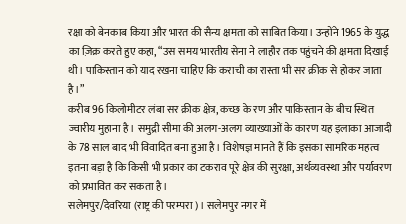रक्षा को बेनकाब किया और भारत की सैन्य क्षमता को साबित किया। उन्होंने 1965 के युद्ध का ज़िक्र करते हुए कहा, “उस समय भारतीय सेना ने लाहौर तक पहुंचने की क्षमता दिखाई थी। पाकिस्तान को याद रखना चाहिए कि कराची का रास्ता भी सर क्रीक से होकर जाता है।”
करीब 96 किलोमीटर लंबा सर क्रीक क्षेत्र, कच्छ के रण और पाकिस्तान के बीच स्थित ज्वारीय मुहाना है। समुद्री सीमा की अलग-अलग व्याख्याओं के कारण यह इलाका आजादी के 78 साल बाद भी विवादित बना हुआ है। विशेषज्ञ मानते हैं कि इसका सामरिक महत्व इतना बड़ा है कि किसी भी प्रकार का टकराव पूरे क्षेत्र की सुरक्षा, अर्थव्यवस्था और पर्यावरण को प्रभावित कर सकता है।
सलेमपुर/देवरिया (राष्ट्र की परम्परा)। सलेमपुर नगर में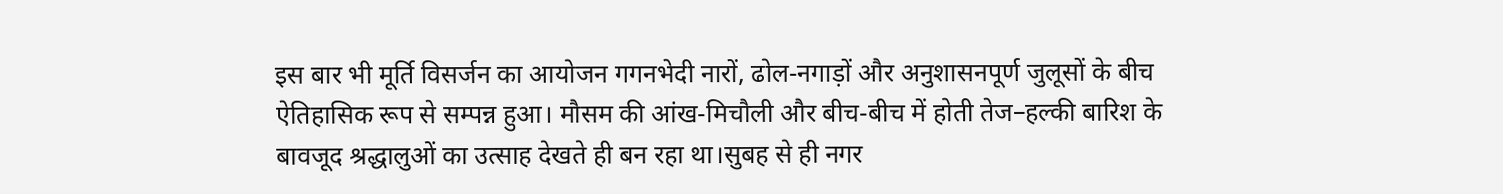इस बार भी मूर्ति विसर्जन का आयोजन गगनभेदी नारों, ढोल-नगाड़ों और अनुशासनपूर्ण जुलूसों के बीच ऐतिहासिक रूप से सम्पन्न हुआ। मौसम की आंख-मिचौली और बीच-बीच में होती तेज–हल्की बारिश के बावजूद श्रद्धालुओं का उत्साह देखते ही बन रहा था।सुबह से ही नगर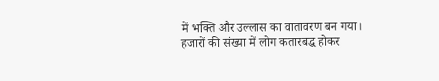में भक्ति और उल्लास का वातावरण बन गया। हजारों की संख्या में लोग कतारबद्ध होकर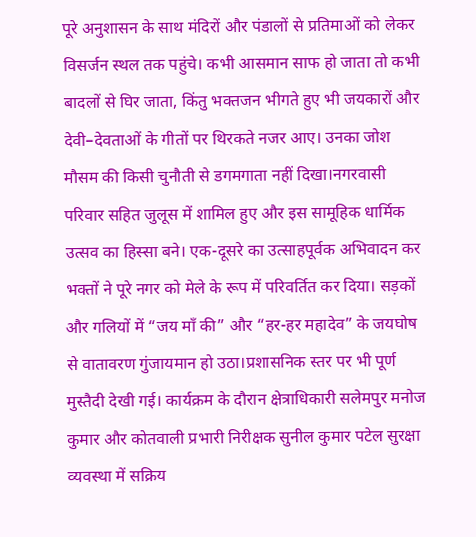पूरे अनुशासन के साथ मंदिरों और पंडालों से प्रतिमाओं को लेकर विसर्जन स्थल तक पहुंचे। कभी आसमान साफ हो जाता तो कभी बादलों से घिर जाता, किंतु भक्तजन भीगते हुए भी जयकारों और देवी–देवताओं के गीतों पर थिरकते नजर आए। उनका जोश मौसम की किसी चुनौती से डगमगाता नहीं दिखा।नगरवासी परिवार सहित जुलूस में शामिल हुए और इस सामूहिक धार्मिक उत्सव का हिस्सा बने। एक-दूसरे का उत्साहपूर्वक अभिवादन कर भक्तों ने पूरे नगर को मेले के रूप में परिवर्तित कर दिया। सड़कों और गलियों में “जय माँ की” और “हर-हर महादेव” के जयघोष से वातावरण गुंजायमान हो उठा।प्रशासनिक स्तर पर भी पूर्ण मुस्तैदी देखी गई। कार्यक्रम के दौरान क्षेत्राधिकारी सलेमपुर मनोज कुमार और कोतवाली प्रभारी निरीक्षक सुनील कुमार पटेल सुरक्षा व्यवस्था में सक्रिय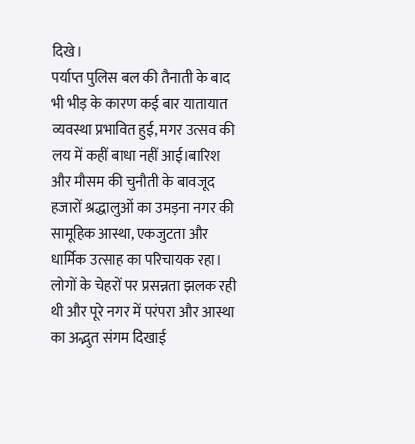दिखे।
पर्याप्त पुलिस बल की तैनाती के बाद भी भीड़ के कारण कई बार यातायात व्यवस्था प्रभावित हुई, मगर उत्सव की लय में कहीं बाधा नहीं आई।बारिश और मौसम की चुनौती के बावजूद हजारों श्रद्धालुओं का उमड़ना नगर की सामूहिक आस्था, एकजुटता और धार्मिक उत्साह का परिचायक रहा। लोगों के चेहरों पर प्रसन्नता झलक रही थी और पूरे नगर में परंपरा और आस्था का अद्भुत संगम दिखाई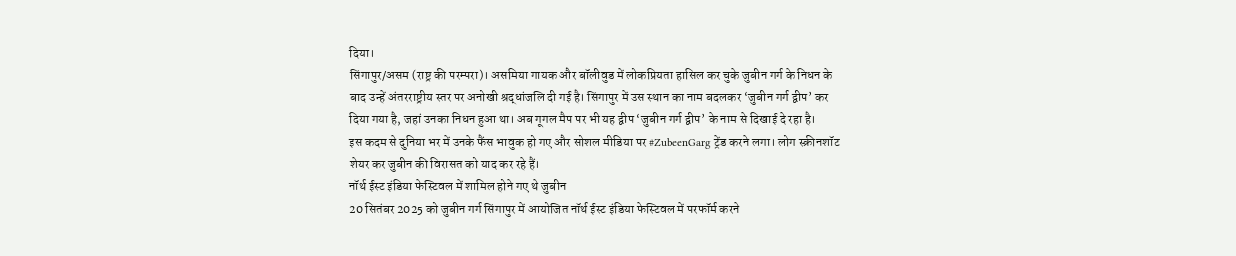दिया।
सिंगापुर/असम (राष्ट्र की परम्परा)। असमिया गायक और बॉलीवुड में लोकप्रियता हासिल कर चुके जुबीन गर्ग के निधन के बाद उन्हें अंतरराष्ट्रीय स्तर पर अनोखी श्रद्धांजलि दी गई है। सिंगापुर में उस स्थान का नाम बदलकर ‘जुबीन गर्ग द्वीप’ कर दिया गया है, जहां उनका निधन हुआ था। अब गूगल मैप पर भी यह द्वीप ‘जुबीन गर्ग द्वीप’ के नाम से दिखाई दे रहा है।
इस कदम से दुनिया भर में उनके फैंस भावुक हो गए और सोशल मीडिया पर #ZubeenGarg ट्रेंड करने लगा। लोग स्क्रीनशॉट शेयर कर जुबीन की विरासत को याद कर रहे हैं।
नॉर्थ ईस्ट इंडिया फेस्टिवल में शामिल होने गए थे जुबीन
20 सितंबर 2025 को जुबीन गर्ग सिंगापुर में आयोजित नॉर्थ ईस्ट इंडिया फेस्टिवल में परफॉर्म करने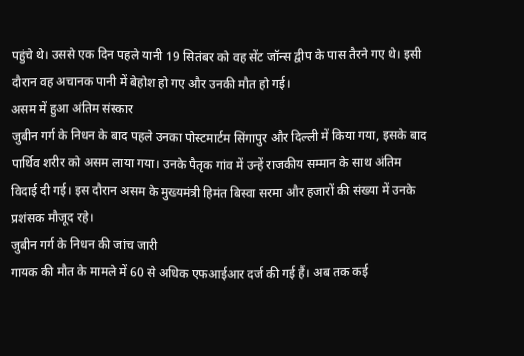पहुंचे थे। उससे एक दिन पहले यानी 19 सितंबर को वह सेंट जॉन्स द्वीप के पास तैरने गए थे। इसी दौरान वह अचानक पानी में बेहोश हो गए और उनकी मौत हो गई।
असम में हुआ अंतिम संस्कार
जुबीन गर्ग के निधन के बाद पहले उनका पोस्टमार्टम सिंगापुर और दिल्ली में किया गया, इसके बाद पार्थिव शरीर को असम लाया गया। उनके पैतृक गांव में उन्हें राजकीय सम्मान के साथ अंतिम विदाई दी गई। इस दौरान असम के मुख्यमंत्री हिमंत बिस्वा सरमा और हजारों की संख्या में उनके प्रशंसक मौजूद रहे।
जुबीन गर्ग के निधन की जांच जारी
गायक की मौत के मामले में 60 से अधिक एफआईआर दर्ज की गई हैं। अब तक कई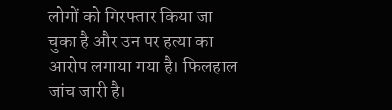लोगों को गिरफ्तार किया जा चुका है और उन पर हत्या का आरोप लगाया गया है। फिलहाल जांच जारी है।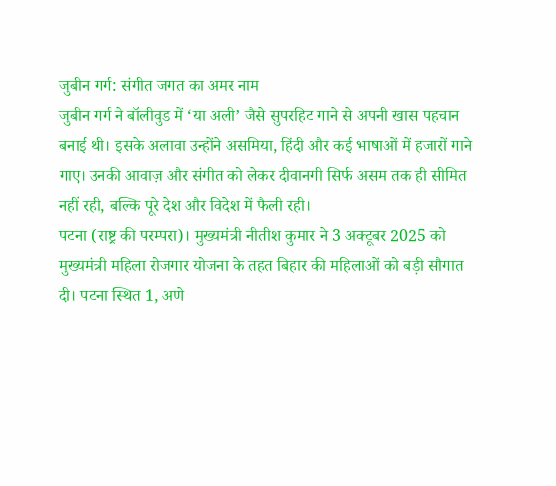जुबीन गर्ग: संगीत जगत का अमर नाम
जुबीन गर्ग ने बॉलीवुड में ‘या अली’ जैसे सुपरहिट गाने से अपनी खास पहचान बनाई थी। इसके अलावा उन्होंने असमिया, हिंदी और कई भाषाओं में हजारों गाने गाए। उनकी आवाज़ और संगीत को लेकर दीवानगी सिर्फ असम तक ही सीमित नहीं रही, बल्कि पूरे देश और विदेश में फैली रही।
पटना (राष्ट्र की परम्परा)। मुख्यमंत्री नीतीश कुमार ने 3 अक्टूबर 2025 को मुख्यमंत्री महिला रोजगार योजना के तहत बिहार की महिलाओं को बड़ी सौगात दी। पटना स्थित 1, अणे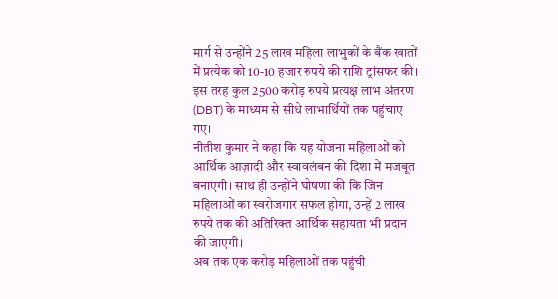मार्ग से उन्होंने 25 लाख महिला लाभुकों के बैंक खातों में प्रत्येक को 10-10 हजार रुपये की राशि ट्रांसफर की। इस तरह कुल 2500 करोड़ रुपये प्रत्यक्ष लाभ अंतरण (DBT) के माध्यम से सीधे लाभार्थियों तक पहुंचाए गए।
नीतीश कुमार ने कहा कि यह योजना महिलाओं को आर्थिक आज़ादी और स्वावलंबन की दिशा में मजबूत बनाएगी। साथ ही उन्होंने घोषणा की कि जिन महिलाओं का स्वरोजगार सफल होगा, उन्हें 2 लाख रुपये तक की अतिरिक्त आर्थिक सहायता भी प्रदान की जाएगी।
अब तक एक करोड़ महिलाओं तक पहुंची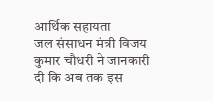आर्थिक सहायता
जल संसाधन मंत्री विजय कुमार चौधरी ने जानकारी दी कि अब तक इस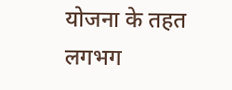योजना के तहत लगभग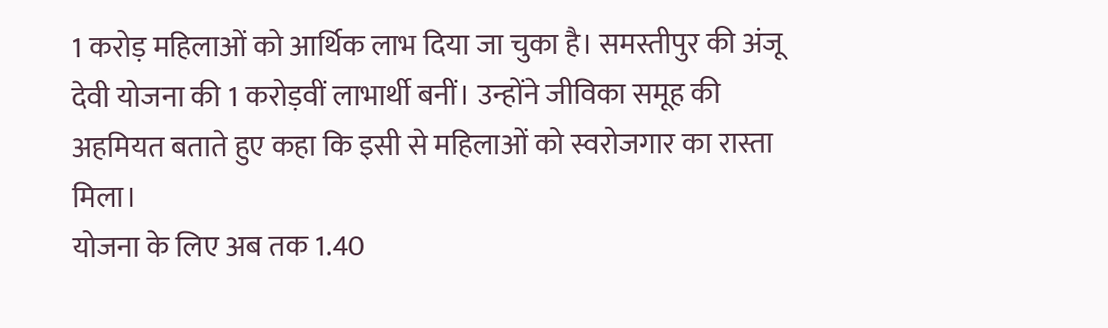1 करोड़ महिलाओं को आर्थिक लाभ दिया जा चुका है। समस्तीपुर की अंजू देवी योजना की 1 करोड़वीं लाभार्थी बनीं। उन्होंने जीविका समूह की अहमियत बताते हुए कहा कि इसी से महिलाओं को स्वरोजगार का रास्ता मिला।
योजना के लिए अब तक 1.40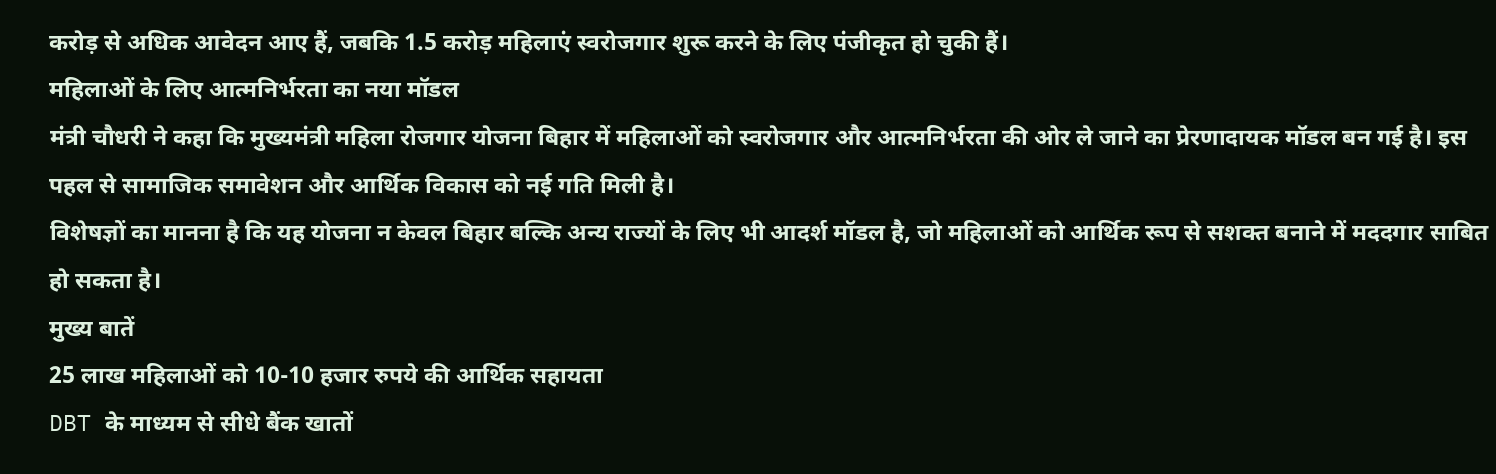करोड़ से अधिक आवेदन आए हैं, जबकि 1.5 करोड़ महिलाएं स्वरोजगार शुरू करने के लिए पंजीकृत हो चुकी हैं।
महिलाओं के लिए आत्मनिर्भरता का नया मॉडल
मंत्री चौधरी ने कहा कि मुख्यमंत्री महिला रोजगार योजना बिहार में महिलाओं को स्वरोजगार और आत्मनिर्भरता की ओर ले जाने का प्रेरणादायक मॉडल बन गई है। इस पहल से सामाजिक समावेशन और आर्थिक विकास को नई गति मिली है।
विशेषज्ञों का मानना है कि यह योजना न केवल बिहार बल्कि अन्य राज्यों के लिए भी आदर्श मॉडल है, जो महिलाओं को आर्थिक रूप से सशक्त बनाने में मददगार साबित हो सकता है।
मुख्य बातें
25 लाख महिलाओं को 10-10 हजार रुपये की आर्थिक सहायता
DBT के माध्यम से सीधे बैंक खातों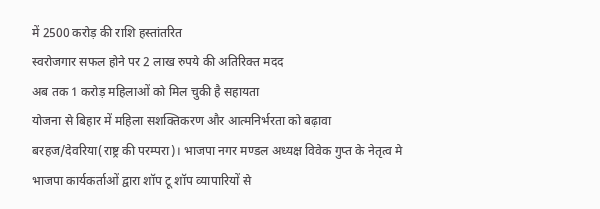में 2500 करोड़ की राशि हस्तांतरित
स्वरोजगार सफल होने पर 2 लाख रुपये की अतिरिक्त मदद
अब तक 1 करोड़ महिलाओं को मिल चुकी है सहायता
योजना से बिहार में महिला सशक्तिकरण और आत्मनिर्भरता को बढ़ावा
बरहज/देवरिया(राष्ट्र की परम्परा)। भाजपा नगर मण्डल अध्यक्ष विवेक गुप्त के नेतृत्व मे भाजपा कार्यकर्ताओं द्वारा शॉप टू शॉप व्यापारियों से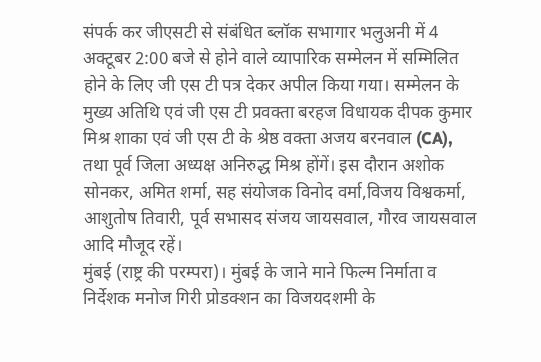संपर्क कर जीएसटी से संबंधित ब्लॉक सभागार भलुअनी में 4 अक्टूबर 2:00 बजे से होने वाले व्यापारिक सम्मेलन में सम्मिलित होने के लिए जी एस टी पत्र देकर अपील किया गया। सम्मेलन के मुख्य अतिथि एवं जी एस टी प्रवक्ता बरहज विधायक दीपक कुमार मिश्र शाका एवं जी एस टी के श्रेष्ठ वक्ता अजय बरनवाल (CA), तथा पूर्व जिला अध्यक्ष अनिरुद्ध मिश्र होंगें। इस दौरान अशोक सोनकर, अमित शर्मा, सह संयोजक विनोद वर्मा,विजय विश्वकर्मा, आशुतोष तिवारी, पूर्व सभासद संजय जायसवाल, गौरव जायसवाल आदि मौजूद रहें।
मुंबई (राष्ट्र की परम्परा)। मुंबई के जाने माने फिल्म निर्माता व निर्देशक मनोज गिरी प्रोडक्शन का विजयदशमी के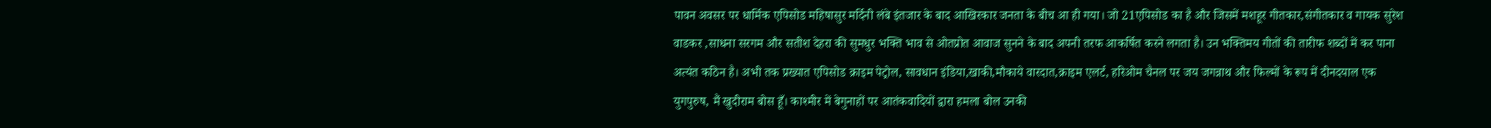पावन अवसर पर धार्मिक एपिसोड महिषासुर मर्दिनी लंबे इंतजार के बाद आखिरकार जनता के बीच आ ही गया। जो 21एपिसोड का है और जिसमें मशहूर गीतकार,संगीतकार व गायक सुरेश वाडकर ,साधना सरगम और सतीश देहरा की सुमधुर भक्ति भाव से ओतप्रोत आवाज सुनने के बाद अपनी तरफ आकर्षित करने लगता है। उन भक्तिमय गीतों की तारीफ शब्दों में कर पाना अत्यंत कठिन है। अभी तक प्रख्यात एपिसोड क्राइम पेट्रोल, सावधान इंडिया,खाकी,मौकाये वारदात,क्राइम एलर्ट, हरिओम चैनल पर जय जगन्नाथ और फिल्मों के रूप में दीनदयाल एक युगपुरुष, मैं खुदीराम बोस हूँ। काश्मीर में बेगुनाहों पर आतंकवादियों द्वारा हमला बोल उनकी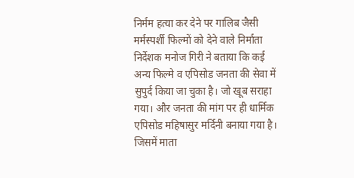निर्मम हत्या कर देने पर गालिब जैसी मर्मस्पर्शी फिल्मों को देने वाले निर्माता निर्देशक मनोज गिरी ने बताया कि कई अन्य फिल्मे व एपिसोड जनता की सेवा में सुपुर्द किया जा चुका है। जो खूब सराहा गया। और जनता की मांग पर ही धार्मिक एपिसोड महिषासुर मर्दिनी बनाया गया है। जिसमें माता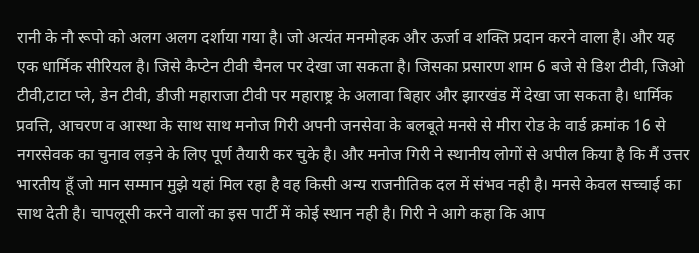रानी के नौ रूपो को अलग अलग दर्शाया गया है। जो अत्यंत मनमोहक और ऊर्जा व शक्ति प्रदान करने वाला है। और यह एक धार्मिक सीरियल है। जिसे कैप्टेन टीवी चैनल पर देखा जा सकता है। जिसका प्रसारण शाम 6 बजे से डिश टीवी, जिओ टीवी,टाटा प्ले, डेन टीवी, डीजी महाराजा टीवी पर महाराष्ट्र के अलावा बिहार और झारखंड में देखा जा सकता है। धार्मिक प्रवत्ति, आचरण व आस्था के साथ साथ मनोज गिरी अपनी जनसेवा के बलबूते मनसे से मीरा रोड के वार्ड क्रमांक 16 से नगरसेवक का चुनाव लड़ने के लिए पूर्ण तैयारी कर चुके है। और मनोज गिरी ने स्थानीय लोगों से अपील किया है कि मैं उत्तर भारतीय हूँ जो मान सम्मान मुझे यहां मिल रहा है वह किसी अन्य राजनीतिक दल में संभव नही है। मनसे केवल सच्चाई का साथ देती है। चापलूसी करने वालों का इस पार्टी में कोई स्थान नही है। गिरी ने आगे कहा कि आप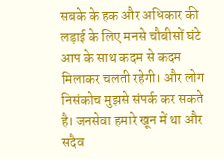सबके के हक और अधिकार की लड़ाई के लिए मनसे चौबीसों घंटे आप के साथ कदम से कदम मिलाकर चलती रहेगी। और लोग निसंकोच मुझसे संपर्क कर सकते है। जनसेवा हमारे खून में था और सदैव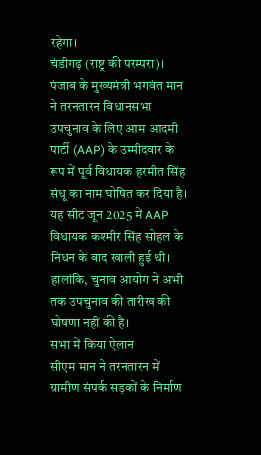रहेगा।
चंडीगढ़ (राष्ट्र की परम्परा)। पंजाब के मुख्यमंत्री भगवंत मान ने तरनतारन विधानसभा उपचुनाव के लिए आम आदमी पार्टी (AAP) के उम्मीदवार के रूप में पूर्व विधायक हरमीत सिंह संधू का नाम घोषित कर दिया है। यह सीट जून 2025 में AAP विधायक कश्मीर सिंह सोहल के निधन के बाद खाली हुई थी। हालांकि, चुनाव आयोग ने अभी तक उपचुनाव की तारीख की घोषणा नहीं की है।
सभा में किया ऐलान
सीएम मान ने तरनतारन में ग्रामीण संपर्क सड़कों के निर्माण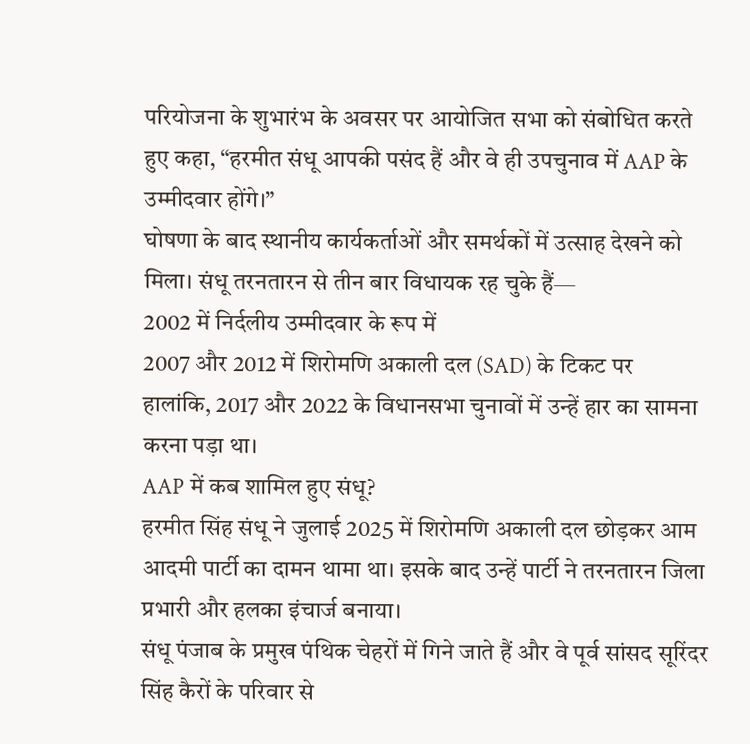परियोजना के शुभारंभ के अवसर पर आयोजित सभा को संबोधित करते हुए कहा, “हरमीत संधू आपकी पसंद हैं और वे ही उपचुनाव में AAP के उम्मीदवार होंगे।”
घोषणा के बाद स्थानीय कार्यकर्ताओं और समर्थकों में उत्साह देखने को मिला। संधू तरनतारन से तीन बार विधायक रह चुके हैं—
2002 में निर्दलीय उम्मीदवार के रूप में
2007 और 2012 में शिरोमणि अकाली दल (SAD) के टिकट पर
हालांकि, 2017 और 2022 के विधानसभा चुनावों में उन्हें हार का सामना करना पड़ा था।
AAP में कब शामिल हुए संधू?
हरमीत सिंह संधू ने जुलाई 2025 में शिरोमणि अकाली दल छोड़कर आम आदमी पार्टी का दामन थामा था। इसके बाद उन्हें पार्टी ने तरनतारन जिला प्रभारी और हलका इंचार्ज बनाया।
संधू पंजाब के प्रमुख पंथिक चेहरों में गिने जाते हैं और वे पूर्व सांसद सूरिंदर सिंह कैरों के परिवार से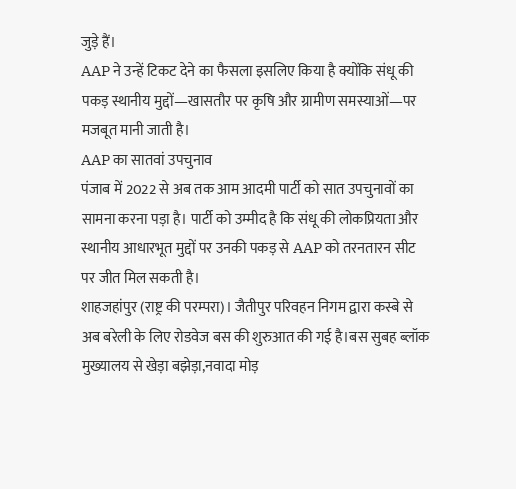जुड़े हैं।
AAP ने उन्हें टिकट देने का फैसला इसलिए किया है क्योंकि संधू की पकड़ स्थानीय मुद्दों—खासतौर पर कृषि और ग्रामीण समस्याओं—पर मजबूत मानी जाती है।
AAP का सातवां उपचुनाव
पंजाब में 2022 से अब तक आम आदमी पार्टी को सात उपचुनावों का सामना करना पड़ा है। पार्टी को उम्मीद है कि संधू की लोकप्रियता और स्थानीय आधारभूत मुद्दों पर उनकी पकड़ से AAP को तरनतारन सीट पर जीत मिल सकती है।
शाहजहांपुर (राष्ट्र की परम्परा)। जैतीपुर परिवहन निगम द्वारा कस्बे से अब बरेली के लिए रोडवेज बस की शुरुआत की गई है।बस सुबह ब्लॉक मुख्यालय से खेड़ा बझेड़ा,नवादा मोड़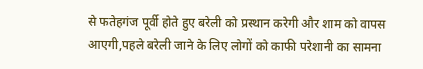से फतेहगंज पूर्वी होते हुए बरेली को प्रस्थान करेगी और शाम को वापस आएगी,पहले बरेली जाने के लिए लोगों को काफी परेशानी का सामना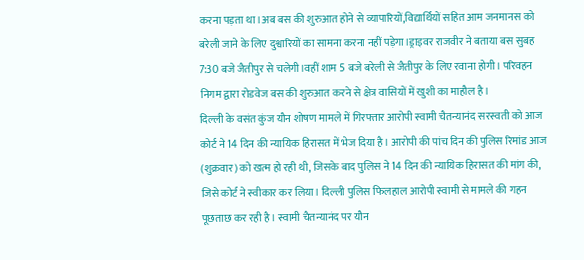करना पड़ता था।अब बस की शुरुआत होने से व्यापारियों,विद्यार्थियों सहित आम जनमानस को बरेली जाने के लिए दुश्वारियों का सामना करना नहीं पड़ेगा।ड्राइवर राजवीर ने बताया बस सुबह 7:30 बजे जैतीपुर से चलेगी।वहीं शाम 5 बजे बरेली से जैतीपुर के लिए रवाना होगी। परिवहन निगम द्वारा रोडवेज बस की शुरुआत करने से क्षेत्र वासियों में खुशी का माहौल है।
दिल्ली के वसंत कुंज यौन शोषण मामले में गिरफ्तार आरोपी स्वामी चैतन्यानंद सरस्वती को आज कोर्ट ने 14 दिन की न्यायिक हिरासत में भेज दिया है। आरोपी की पांच दिन की पुलिस रिमांड आज (शुक्रवार) को खत्म हो रही थी, जिसके बाद पुलिस ने 14 दिन की न्यायिक हिरासत की मांग की, जिसे कोर्ट ने स्वीकार कर लिया। दिल्ली पुलिस फिलहाल आरोपी स्वामी से मामले की गहन पूछताछ कर रही है। स्वामी चैतन्यानंद पर यौन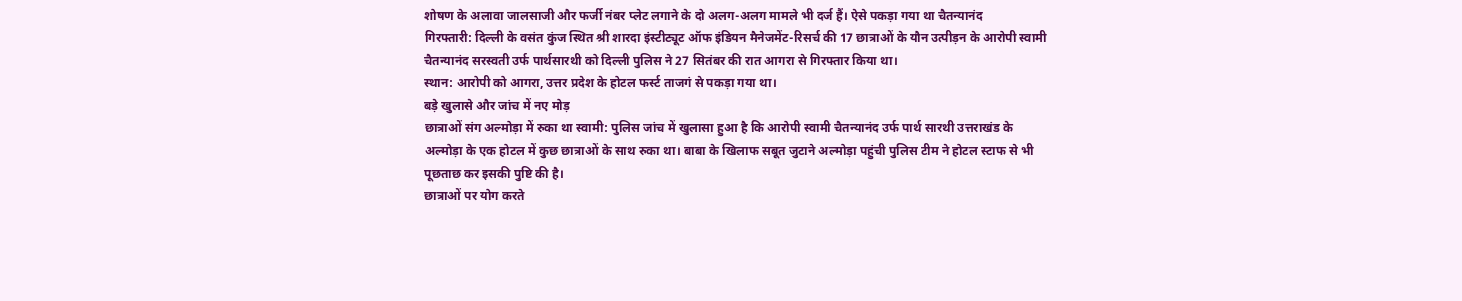शोषण के अलावा जालसाजी और फर्जी नंबर प्लेट लगाने के दो अलग-अलग मामले भी दर्ज हैं। ऐसे पकड़ा गया था चैतन्यानंद
गिरफ्तारी: दिल्ली के वसंत कुंज स्थित श्री शारदा इंस्टीट्यूट ऑफ इंडियन मैनेजमेंट-रिसर्च की 17 छात्राओं के यौन उत्पीड़न के आरोपी स्वामी चैतन्यानंद सरस्वती उर्फ पार्थसारथी को दिल्ली पुलिस ने 27 सितंबर की रात आगरा से गिरफ्तार किया था।
स्थान: आरोपी को आगरा, उत्तर प्रदेश के होटल फर्स्ट ताजगं से पकड़ा गया था।
बड़े खुलासे और जांच में नए मोड़
छात्राओं संग अल्मोड़ा में रुका था स्वामी: पुलिस जांच में खुलासा हुआ है कि आरोपी स्वामी चैतन्यानंद उर्फ पार्थ सारथी उत्तराखंड के अल्मोड़ा के एक होटल में कुछ छात्राओं के साथ रुका था। बाबा के खिलाफ सबूत जुटाने अल्मोड़ा पहुंची पुलिस टीम ने होटल स्टाफ से भी पूछताछ कर इसकी पुष्टि की है।
छात्राओं पर योग करते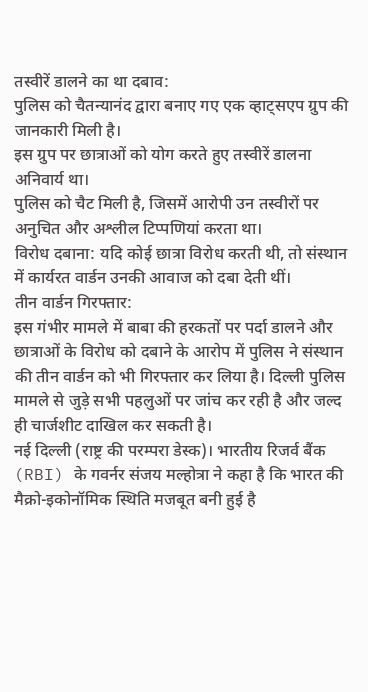तस्वीरें डालने का था दबाव:
पुलिस को चैतन्यानंद द्वारा बनाए गए एक व्हाट्सएप ग्रुप की जानकारी मिली है।
इस ग्रुप पर छात्राओं को योग करते हुए तस्वीरें डालना अनिवार्य था।
पुलिस को चैट मिली है, जिसमें आरोपी उन तस्वीरों पर अनुचित और अश्लील टिप्पणियां करता था।
विरोध दबाना: यदि कोई छात्रा विरोध करती थी, तो संस्थान में कार्यरत वार्डन उनकी आवाज को दबा देती थीं।
तीन वार्डन गिरफ्तार:
इस गंभीर मामले में बाबा की हरकतों पर पर्दा डालने और छात्राओं के विरोध को दबाने के आरोप में पुलिस ने संस्थान की तीन वार्डन को भी गिरफ्तार कर लिया है। दिल्ली पुलिस मामले से जुड़े सभी पहलुओं पर जांच कर रही है और जल्द ही चार्जशीट दाखिल कर सकती है।
नई दिल्ली (राष्ट्र की परम्परा डेस्क)। भारतीय रिजर्व बैंक (RBI) के गवर्नर संजय मल्होत्रा ने कहा है कि भारत की मैक्रो-इकोनॉमिक स्थिति मजबूत बनी हुई है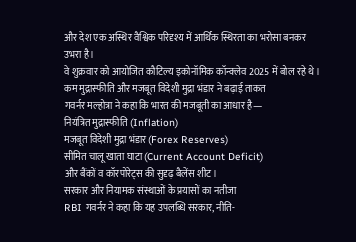और देश एक अस्थिर वैश्विक परिदृश्य में आर्थिक स्थिरता का भरोसा बनकर उभरा है।
वे शुक्रवार को आयोजित कौटिल्य इकोनॉमिक कॉन्क्लेव 2025 में बोल रहे थे।
कम मुद्रास्फीति और मजबूत विदेशी मुद्रा भंडार ने बढ़ाई ताकत
गवर्नर मल्होत्रा ने कहा कि भारत की मजबूती का आधार है—
नियंत्रित मुद्रास्फीति (Inflation)
मजबूत विदेशी मुद्रा भंडार (Forex Reserves)
सीमित चालू खाता घाटा (Current Account Deficit)
और बैंकों व कॉरपोरेट्स की सुदृढ़ बैलेंस शीट।
सरकार और नियामक संस्थाओं के प्रयासों का नतीजा
RBI गवर्नर ने कहा कि यह उपलब्धि सरकार, नीति-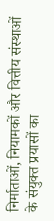निर्माताओं, नियामकों और वित्तीय संस्थाओं के संयुक्त प्रयासों का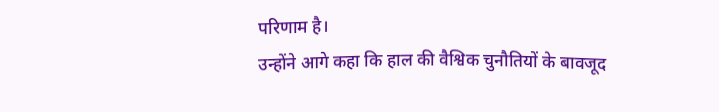परिणाम है।
उन्होंने आगे कहा कि हाल की वैश्विक चुनौतियों के बावजूद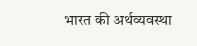भारत की अर्थव्यवस्था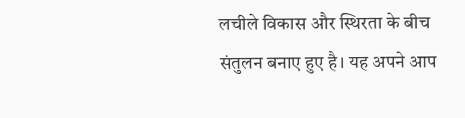लचीले विकास और स्थिरता के बीच संतुलन बनाए हुए है। यह अपने आप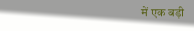में एक बड़ी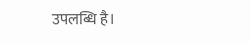उपलब्धि है।